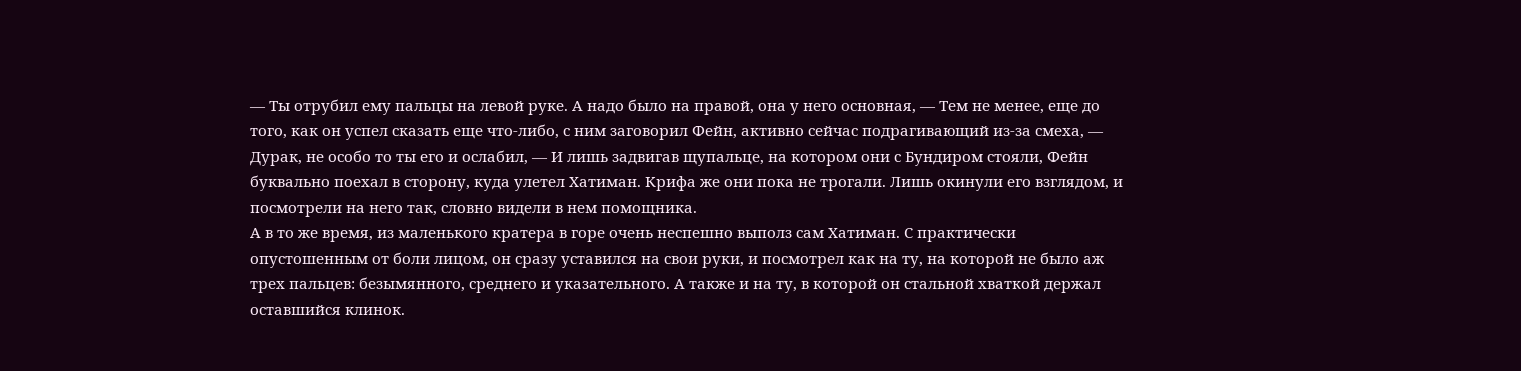— Ты отрубил ему пальцы на левой руке. А надо было на правой, она у него основная, — Тем не менее, еще до того, как он успел сказать еще что-либо, с ним заговорил Фейн, активно сейчас подрагивающий из-за смеха, — Дурак, не особо то ты его и ослабил, — И лишь задвигав щупальце, на котором они с Бундиром стояли, Фейн буквально поехал в сторону, куда улетел Хатиман. Крифа же они пока не трогали. Лишь окинули его взглядом, и посмотрели на него так, словно видели в нем помощника.
А в то же время, из маленького кратера в горе очень неспешно выполз сам Хатиман. С практически опустошенным от боли лицом, он сразу уставился на свои руки, и посмотрел как на ту, на которой не было аж трех пальцев: безымянного, среднего и указательного. А также и на ту, в которой он стальной хваткой держал оставшийся клинок.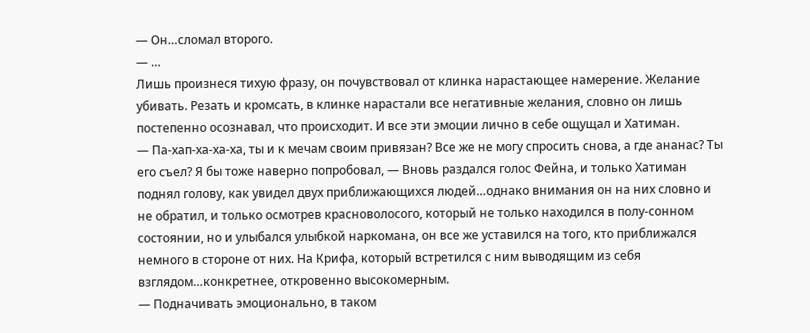— Он…сломал второго.
— …
Лишь произнеся тихую фразу, он почувствовал от клинка нарастающее намерение. Желание убивать. Резать и кромсать, в клинке нарастали все негативные желания, словно он лишь постепенно осознавал, что происходит. И все эти эмоции лично в себе ощущал и Хатиман.
— Па-хап-ха-ха-ха, ты и к мечам своим привязан? Все же не могу спросить снова, а где ананас? Ты его съел? Я бы тоже наверно попробовал, — Вновь раздался голос Фейна, и только Хатиман поднял голову, как увидел двух приближающихся людей…однако внимания он на них словно и не обратил, и только осмотрев красноволосого, который не только находился в полу-сонном состоянии, но и улыбался улыбкой наркомана, он все же уставился на того, кто приближался немного в стороне от них. На Крифа, который встретился с ним выводящим из себя взглядом…конкретнее, откровенно высокомерным.
— Подначивать эмоционально, в таком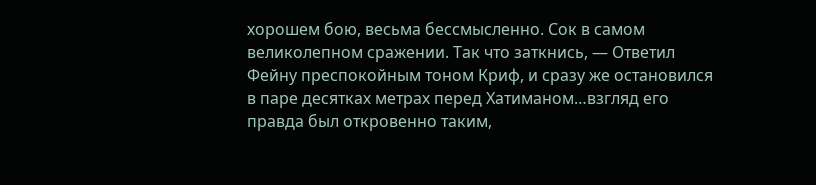хорошем бою, весьма бессмысленно. Сок в самом великолепном сражении. Так что заткнись, — Ответил Фейну преспокойным тоном Криф, и сразу же остановился в паре десятках метрах перед Хатиманом…взгляд его правда был откровенно таким,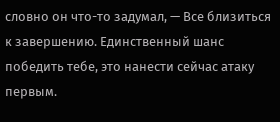словно он что-то задумал, — Все близиться к завершению. Единственный шанс победить тебе, это нанести сейчас атаку первым.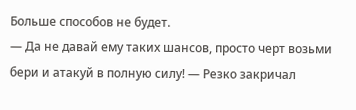Больше способов не будет.
— Да не давай ему таких шансов, просто черт возьми бери и атакуй в полную силу! — Резко закричал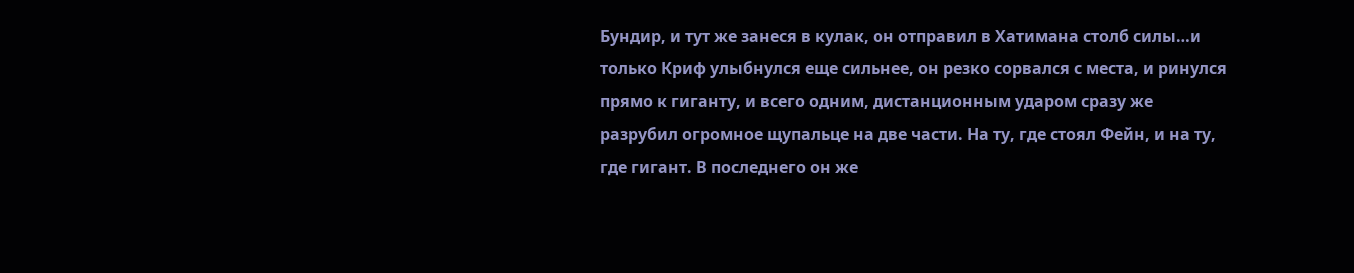Бундир, и тут же занеся в кулак, он отправил в Хатимана столб силы…и только Криф улыбнулся еще сильнее, он резко сорвался с места, и ринулся прямо к гиганту, и всего одним, дистанционным ударом сразу же разрубил огромное щупальце на две части. На ту, где стоял Фейн, и на ту, где гигант. В последнего он же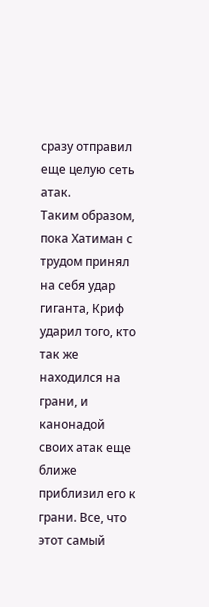сразу отправил еще целую сеть атак.
Таким образом, пока Хатиман с трудом принял на себя удар гиганта, Криф ударил того, кто так же находился на грани, и канонадой своих атак еще ближе приблизил его к грани. Все, что этот самый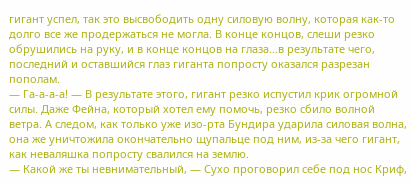гигант успел, так это высвободить одну силовую волну, которая как-то долго все же продержаться не могла. В конце концов, слеши резко обрушились на руку, и в конце концов на глаза…в результате чего, последний и оставшийся глаз гиганта попросту оказался разрезан пополам.
— Га-а-а-а! — В результате этого, гигант резко испустил крик огромной силы. Даже Фейна, который хотел ему помочь, резко сбило волной ветра. А следом, как только уже изо-рта Бундира ударила силовая волна, она же уничтожила окончательно щупальце под ним, из-за чего гигант, как неваляшка попросту свалился на землю.
— Какой же ты невнимательный, — Сухо проговорил себе под нос Криф,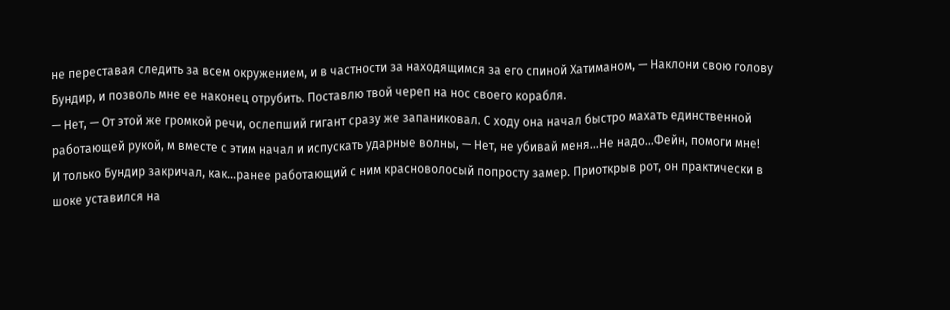не переставая следить за всем окружением, и в частности за находящимся за его спиной Хатиманом, — Наклони свою голову Бундир, и позволь мне ее наконец отрубить. Поставлю твой череп на нос своего корабля.
— Нет, — От этой же громкой речи, ослепший гигант сразу же запаниковал. С ходу она начал быстро махать единственной работающей рукой, м вместе с этим начал и испускать ударные волны, — Нет, не убивай меня…Не надо…Фейн, помоги мне!
И только Бундир закричал, как…ранее работающий с ним красноволосый попросту замер. Приоткрыв рот, он практически в шоке уставился на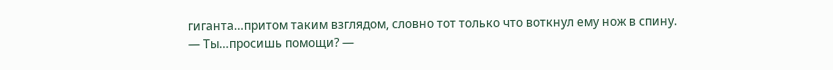гиганта…притом таким взглядом, словно тот только что воткнул ему нож в спину.
— Ты…просишь помощи? —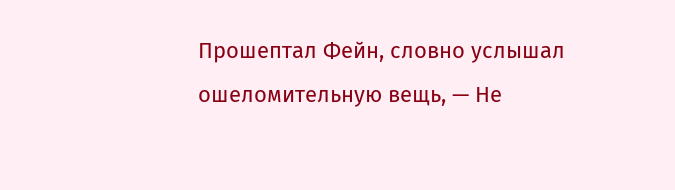Прошептал Фейн, словно услышал ошеломительную вещь, — Не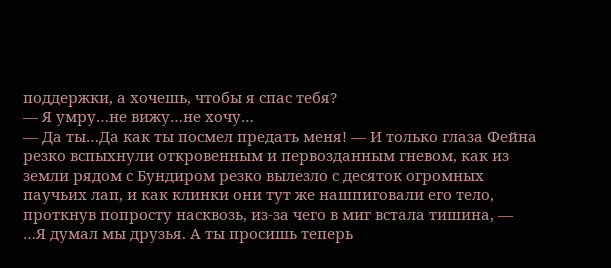поддержки, а хочешь, чтобы я спас тебя?
— Я умру…не вижу…не хочу…
— Да ты…Да как ты посмел предать меня! — И только глаза Фейна резко вспыхнули откровенным и первозданным гневом, как из земли рядом с Бундиром резко вылезло с десяток огромных паучьих лап, и как клинки они тут же нашпиговали его тело, проткнув попросту насквозь, из-за чего в миг встала тишина, — …Я думал мы друзья. А ты просишь теперь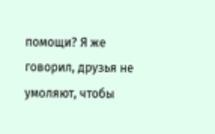помощи? Я же говорил, друзья не умоляют, чтобы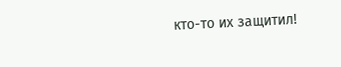кто-то их защитил!